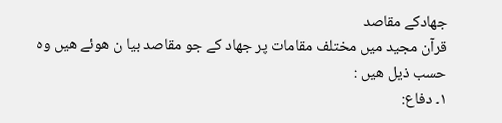جھادکے مقاصد
قرآن مجید میں مختلف مقامات پر جھاد کے جو مقاصد بیا ن ھوئے ھیں وہ حسب ذیل ھیں :
۱۔ دفاع: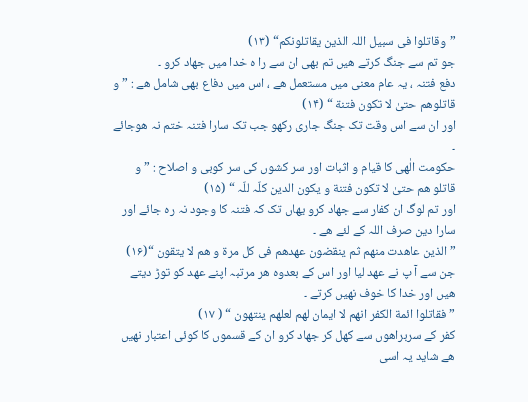”وقاتلوا فی سبیل اللہ الذین یقاتلونکم“ (۱۳)
جو تم سے جنگ کرتے ھیں تم بھی ان سے را ہ خدا میں جھاد کرو ۔
دفع فتنہ ، یہ عام معنی میں مستعمل ھے ، اس میں دفاع بھی شامل ھے : ” و قاتلوھم حتیٰ لا تکون فتنة “ (۱۴)
اور ان سے اس وقت تک جنگ جاری رکھو جب تک سارا فتنہ ختم نہ ھوجائے ۔
حکومت الٰھی کا قیام و اثبات اور سر کشوں کی سر کوبی و اصلاح : ” و قاتلو ھم حتیٰ لا تکون فتنة و یکون الدین کلّہ للّہ “ (۱۵)
اور تم لوگ ان کفار سے جھاد کرو یھاں تک کہ فتنہ کا وجود نہ رہ جائے اور سارا دین صرف اللہ کے لئے ھے ۔
” الذین عاھدت منھم ثم ینقضون عھدھم فی کل مرة و ھم لا یتقون “(۱۶)
جن سے آ پ نے عھد لیا اور اس کے بعدوہ ھر مرتبہ اپنے عھد کو توڑ دیتے ھیں اور خدا کا خوف نھیں کرتے ۔
” فقاتلوا ائمة الکفر انھم لا ایمان لھم لعلھم ینتھون “ ( ۱۷)
کفر کے سربراھوں سے کھل کر جھاد کرو ان کے قسموں کا کوئی اعتبار نھیں ھے شاید یہ اسی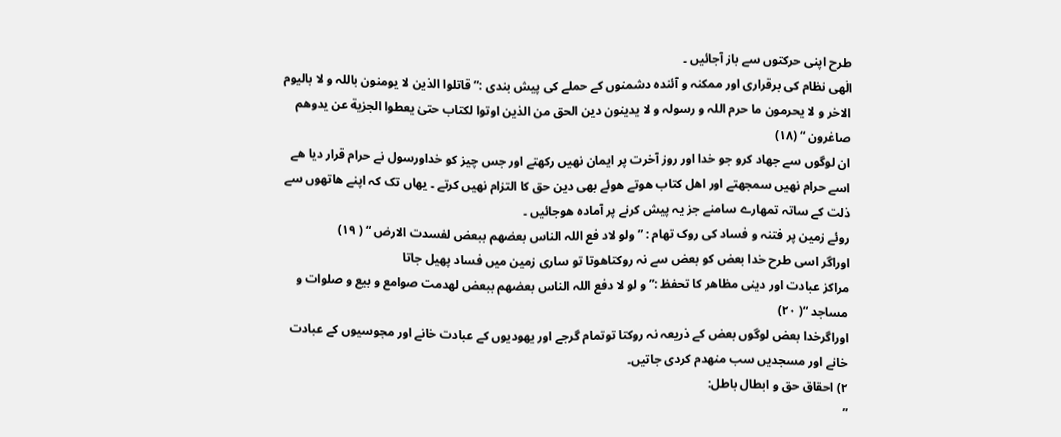طرح اپنی حرکتوں سے باز آجائیں ۔
الٰھی نظام کی برقراری اور ممکنہ و آئندہ دشمنوں کے حملے کی پیش بندی :” قاتلوا الذین لا یومنون باللہ و لا بالیوم الاخر و لا یحرمون ما حرم اللہ و رسولہ و لا یدینون دین الحق من الذین اوتوا لکتاب حتیٰ یعطوا الجزیة عن یدوھم صاغرون “ (۱۸)
ان لوگوں سے جھاد کرو جو خدا اور روز آخرت پر ایمان نھیں رکھتے اور جس چیز کو خداورسول نے حرام قرار دیا ھے اسے حرام نھیں سمجھتے اور اھل کتاب ھوتے ھوئے بھی دین حق کا التزام نھیں کرتے ۔ یھاں تک کہ اپنے ھاتھوں سے ذلت کے ساتہ تمھارے سامنے جز یہ پیش کرنے پر آمادہ ھوجائیں ۔
روئے زمین پر فتنہ و فساد کی روک تھام : ” ولو لاد فع اللہ الناس بعضھم ببعض لفسدت الارض “ ( ۱۹)
اوراگر اسی طرح خدا بعض کو بعض سے نہ روکتاھوتا تو ساری زمین میں فساد پھیل جاتا
مراکز عبادت اور دینی مظاھر کا تحفظ :” و لو لا دفع اللہ الناس بعضھم ببعض لھدمت صوامع و بیع و صلوات و مساجد “( ۲۰)
اوراگرخدا بعض لوگوں بعض کے ذریعہ نہ روکتا توتمام گرجے اور یھودیوں کے عبادت خانے اور مجوسیوں کے عبادت خانے اور مسجدیں سب منھدم کردی جاتیں۔
۲) احقاق حق و ابطال باطل:
”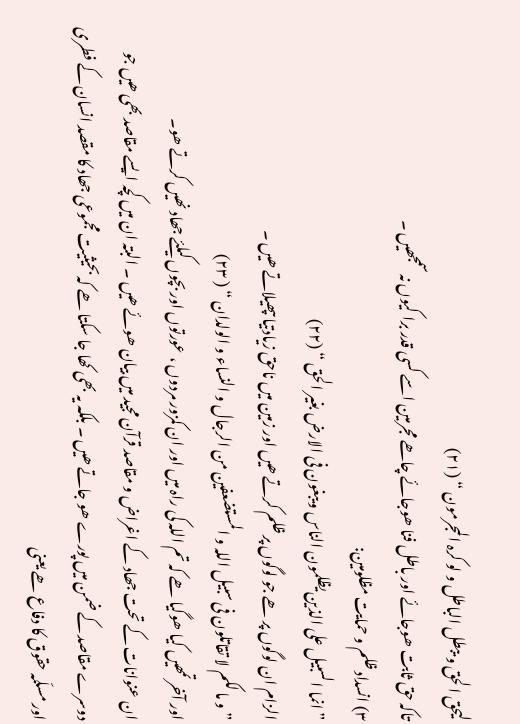لیحق الحق و یبطل الباطل و لو کرہ المجرمون “ (۲۱)
تاکہ حق ثابت ھوجائے اور باطل فنا ھوجائے چاھے مجرمین اسے کسی قدر برا کیوں نہ سمجھیں ۔
۳) انسداد ظلم و حمایت مظلومین:
” انما السبیل علی الذین یظلمون الناس و یبغون فی الارض بغیر الحق “ (۲۲)
الزام ان لوگوں پر ھے جو لوگوں پر ظلم کرتے ھیں اور زمین میں ناحق زیادتیا ںپھیلاتے ھیں ۔
” و ما لکم لا تقاتلون فی سبیل اللہ و المستضعفین من الرجال و النساء و الولدان “ ( ۲۳)
اور آخر تمھیں کیا ھوگیا ھے کہ تم اللہ کی راہ میں اور ان کمزور مردوں ، عورتوں اور بچوں کیلئے جھاد نھیں کرتے ھو۔
ان عنوانات کے تحت جھاد کے اغراض و مقاصد قرآن مجید میں بیان ھوئے ھیں ۔ البتہ ان میں کچہ ایسے مقاصد بھی ھیں جو دوسرے مقاصد کے ضمن میں پورے ھو جاتے ھیں ۔ بلکہ یہ بھی کھا جا سکتا ھے کہ بحیثیت مجموعی جھاد کا مقصد انسان کے فطری اور مسلّمہ حقوق کا دفاع ھے یعنی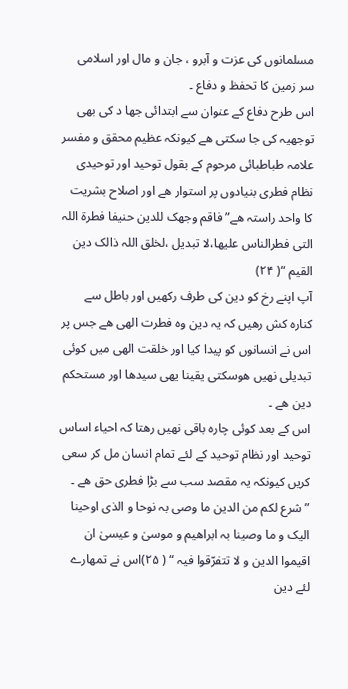مسلمانوں کی عزت و آبرو ، جان و مال اور اسلامی سر زمین کا تحفظ و دفاع ۔
اس طرح دفاع کے عنوان سے ابتدائی جھا د کی بھی توجھیہ کی جا سکتی ھے کیونکہ عظیم محقق و مفسر علامہ طباطبائی مرحوم کے بقول توحید اور توحیدی نظام فطری بنیادوں پر استوار ھے اور اصلاح بشریت کا واحد راستہ ھے” فاقم وجھک للدین حنیفا فطرة اللہ التی فطرالناس علیھا،لا تبدیل ،لخلق اللہ ذالک دین القیم “( ۲۴)
آپ اپنے رخ کو دین کی طرف رکھیں اور باطل سے کنارہ کش رھیں کہ یہ دین وہ فطرت الھی ھے جس پر اس نے انسانوں کو پیدا کیا اور خلقت الھی میں کوئی تبدیلی نھیں ھوسکتی یقینا یھی سیدھا اور مستحکم دین ھے ۔
اس کے بعد کوئی چارہ باقی نھیں رھتا کہ احیاء اساس توحید اور نظام توحید کے لئے تمام انسان مل کر سعی کریں کیونکہ یہ مقصد سب سے بڑا فطری حق ھے ۔
”شرع لکم من الدین ما وصی بہ نوحا و الذی اوحینا الیک و ما وصینا بہ ابراھیم و موسیٰ و عیسیٰ ان اقیموا الدین و لا تتفرّقوا فیہ “ ( ۲۵)اس نے تمھارے لئے دین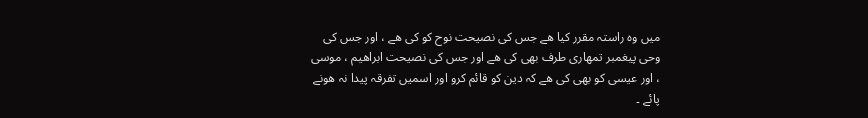میں وہ راستہ مقرر کیا ھے جس کی نصیحت نوح کو کی ھے ، اور جس کی وحی پیغمبر تمھاری طرف بھی کی ھے اور جس کی نصیحت ابراھیم ، موسی ، اور عیسی کو بھی کی ھے کہ دین کو قائم کرو اور اسمیں تفرقہ پیدا نہ ھونے پائے ۔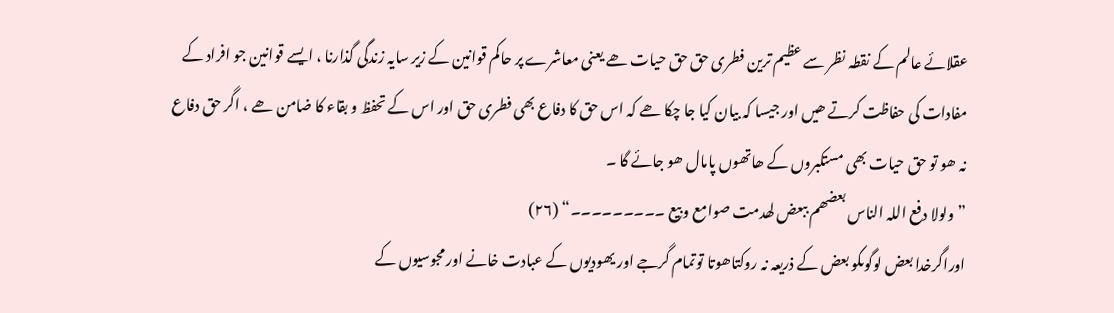عقلائے عالم کے نقطہ نظر سے عظیم ترین فطری حق حق حیات ھے یعنی معاشرے پر حاکم قوانین کے زیر سایہ زندگی گذارنا ، ایسے قوانین جو افراد کے مفادات کی حفاظت کرتے ھیں اور جیسا کہ بیان کیا جا چکا ھے کہ اس حق کا دفاع بھی فطری حق اور اس کے تحفظ و بقاء کا ضامن ھے ، اگر حق دفاع نہ ھو تو حق حیات بھی مستکبروں کے ھاتھوں پامال ھو جائے گا ۔
” ولولا دفع اللہ الناس بعضھم ببعض لھدمت صوامع و بیع ۔۔۔۔۔۔۔۔۔“ (۲۶)
اوراگرخدا بعض لوگوںکو بعض کے ذریعہ نہ روکتاھوتا توتمام گرجے اور یھودیوں کے عبادت خانے اور مجوسیوں کے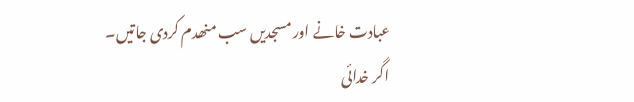عبادت خانے اور مسجدیں سب منھدم کردی جاتیں۔
اگر خدائی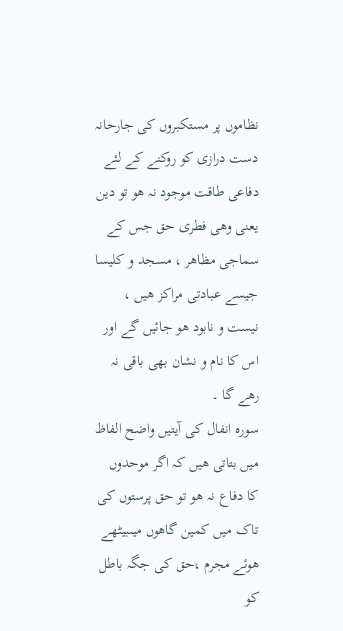نظاموں پر مستکبروں کی جارحانہ دست درازی کو روکنے کے لئے دفاعی طاقت موجود نہ ھو تو دین یعنی وھی فطری حق جس کے سماجی مظاھر ، مسجد و کلیسا جیسے عبادتی مراکز ھیں ، نیست و نابود ھو جائیں گے اور اس کا نام و نشان بھی باقی نہ رھے گا ۔
سورہ انفال کی آیتیں واضح الفاظ میں بتاتی ھیں کہ اگر موحدوں کا دفاع نہ ھو تو حق پرستوں کی تاک میں کمین گاھوں میںبیٹھے ھوئے مجرم ،حق کی جگہ باطل کو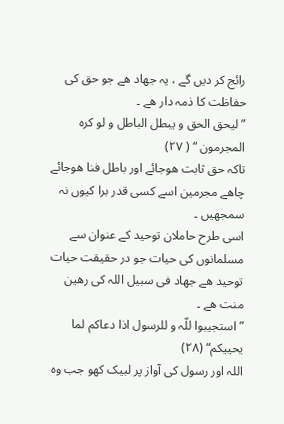رائج کر دیں گے ، یہ جھاد ھے جو حق کی حفاظت کا ذمہ دار ھے ۔
” لیحق الحق و یبطل الباطل و لو کرہ المجرمون “ ( ۲۷)
تاکہ حق ثابت ھوجائے اور باطل فنا ھوجائے چاھے مجرمین اسے کسی قدر برا کیوں نہ سمجھیں ۔
اسی طرح حاملان توحید کے عنوان سے مسلمانوں کی حیات جو در حقیقت حیات توحید ھے جھاد فی سبیل اللہ کی رھین منت ھے ۔
” استجیبوا للّہ و للرسول اذا دعاکم لما یحییکم“ (۲۸)
اللہ اور رسول کی آواز پر لبیک کھو جب وہ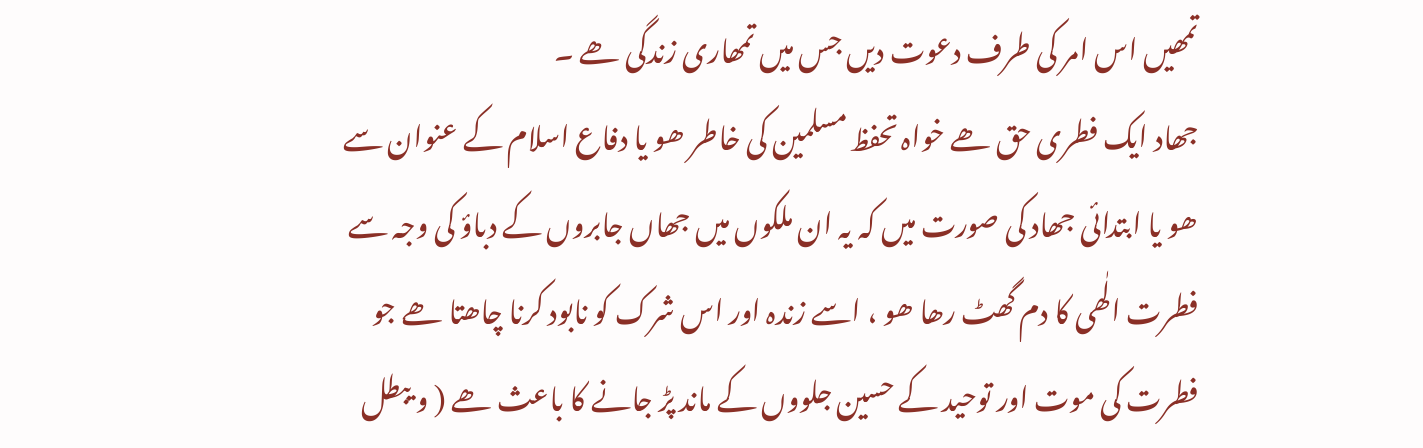تمھیں اس امر کی طرف دعوت دیں جس میں تمھاری زندگی ھے ۔
جھاد ایک فطری حق ھے خواہ تحفظ مسلمین کی خاطر ھو یا دفاع اسلام کے عنوان سے ھو یا ابتدائی جھاد کی صورت میں کہ یہ ان ملکوں میں جھاں جابروں کے دباؤ کی وجہ سے فطرت الٰھی کا دم گھٹ رھا ھو ، اسے زندہ اور اس شرک کو نابود کرنا چاھتا ھے جو فطرت کی موت اور توحید کے حسین جلووں کے ماند پڑ جانے کا باعث ھے ( و یبطل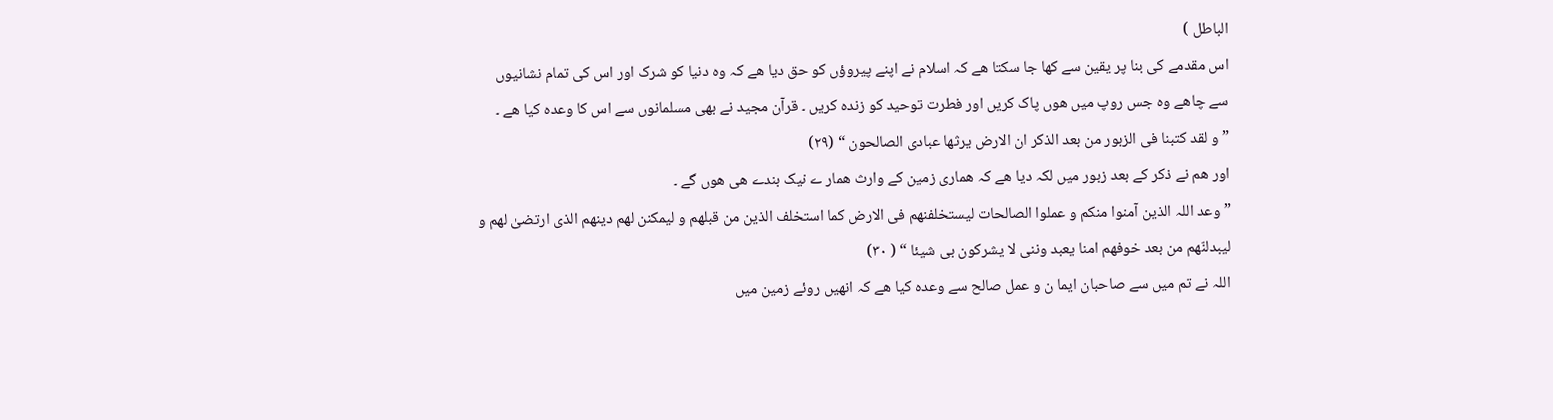الباطل )
اس مقدمے کی بنا پر یقین سے کھا جا سکتا ھے کہ اسلام نے اپنے پیروؤں کو حق دیا ھے کہ وہ دنیا کو شرک اور اس کی تمام نشانیوں سے چاھے وہ جس روپ میں ھوں پاک کریں اور فطرت توحید کو زندہ کریں ۔ قرآن مجید نے بھی مسلمانوں سے اس کا وعدہ کیا ھے ۔
”و لقد کتبنا فی الزبور من بعد الذکر ان الارض یرثھا عبادی الصالحون “ (۲۹)
اور ھم نے ذکر کے بعد زبور میں لکہ دیا ھے کہ ھماری زمین کے وارث ھمار ے نیک بندے ھی ھوں گے ۔
” وعد اللہ الذین آمنوا منکم و عملوا الصالحات لیستخلفنھم فی الارض کما استخلف الذین من قبلھم و لیمکنن لھم دینھم الذی ارتضیٰ لھم و لیبدلنّھم من بعد خوفھم امنا یعبد وننی لا یشرکون بی شیئا “ ( ۳۰)
اللہ نے تم میں سے صاحبان ایما ن و عمل صالح سے وعدہ کیا ھے کہ انھیں روئے زمین میں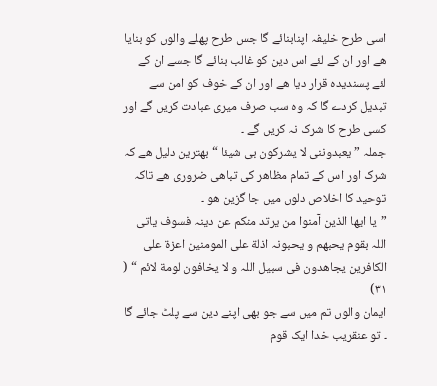اسی طرح خلیفہ اپنابنائے گا جس طرح پھلے والوں کو بنایا ھے اور ان کے لئے اس دین کو غالب بنائے گا جسے ان کے لئے پسندیدہ قرار دیا ھے اور ان کے خوف کو امن سے تبدیل کردے گا کہ وہ سب صرف میری عبادت کریں گے اور کسی طرح کا شرک نہ کریں گے ۔
جملہ ” یعبدوننی لا یشرکون بی شیئا “ بھترین دلیل ھے کہ شرک اور اس کے تمام مظاھر کی تباھی ضروری ھے تاکہ توحید کا اخلاص دلوں میں جا گزین ھو ۔
”یا ایھا الذین آمنوا من یرتد منکم عن دینہ فسوف یاتی اللہ بقوم یحبھم و یحبونہ اذلة علی المومنین اعزة علی الکافرین یجاھدون فی سبیل اللہ و لا یخافون لومة لائم “ ( ۳۱)
ایمان والوں تم میں سے جو بھی اپنے دین سے پلٹ جائے گا ۔ تو عنقریب خدا ایک قوم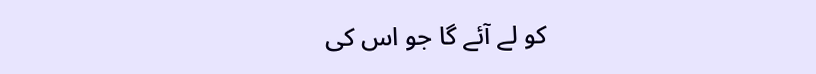کو لے آئے گا جو اس کی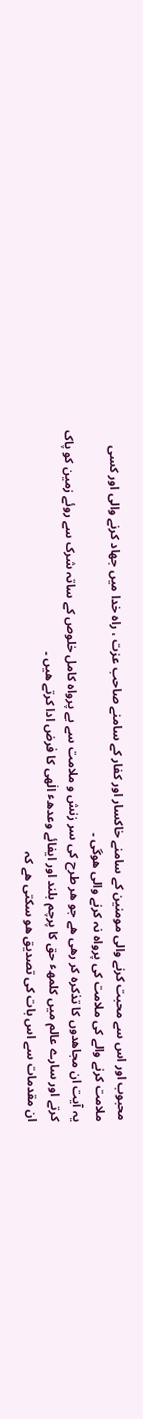محبوب اور اس سے محبت کرنے والی مومنین کے سامنے خاکسار اور کفار کے سامنے صاحب عزت ، راہ خدا میں جھاد کرنے والی اور کسی ملامت کرنے والے کی ملامت کی پرواہ نہ کرنے والی ھوگی ۔
یہ آیت ان مجاھدوں کا تذکرہ کر رھی ھے جو ھر طرح کی سر زنش و ملامت سے بے پرواہ کامل خلوص کے ساتہ شرک سے روئے زمین کو پاک کرتے اور سارے عالم میں کلمھٴ حق کا پرچم بلند اور ایفائے وعدھٴ الٰھی کا فرض ادا کرتے ھیں ۔
ان مقدمات سے اس بات کی تصدیق ھو سکتی ھے کہ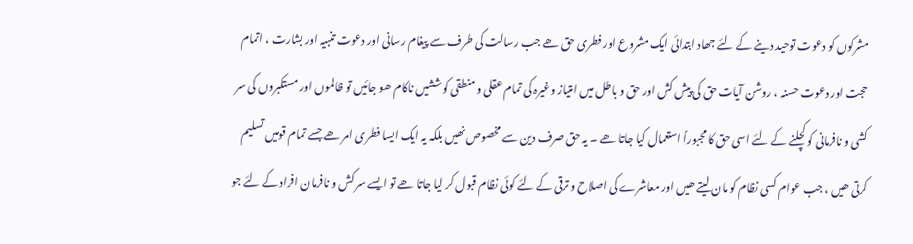مشرکوں کو دعوت توحید دینے کے لئے جھاد ابتدائی ایک مشروع اور فطری حق ھے جب رسالت کی طرف سے پیغام رسانی اور دعوت تنبیہ اور بشارت ، اتمام حجت اور دعوت حسنہ ، روشن آیات حق کی پیش کش اور حق و باطل میں امتیاز وغیرہ کی تمام عقلی و منطقی کوششیں ناکام ھو جائیں تو ظالموں اور مستکبروں کی سر کشی و نافرمانی کو کچلنے کے لئے اسی حق کا مجبوراً استعمال کیا جاتا ھے ۔ یہ حق صرف دین سے مخصوص نھیں بلکہ یہ ایک ایسا فطری امر ھے جسے تمام قومیں تسلیم کرتی ھیں ، جب عوام کسی نظام کو مان لیتے ھیں اور معاشرے کی اصلاح و ترقی کے لئے کوئی نظام قبول کر لیا جاتا ھے تو ایسے سر کش و نافرمان افراد کے لئے جو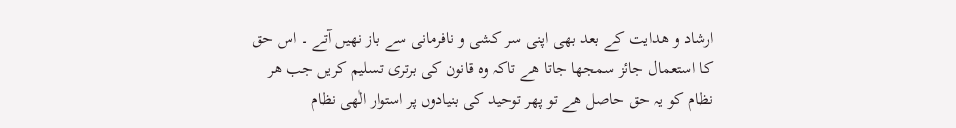ارشاد و ھدایت کے بعد بھی اپنی سر کشی و نافرمانی سے باز نھیں آتے ۔ اس حق کا استعمال جائز سمجھا جاتا ھے تاکہ وہ قانون کی برتری تسلیم کریں جب ھر نظام کو یہ حق حاصل ھے تو پھر توحید کی بنیادوں پر استوار الٰھی نظام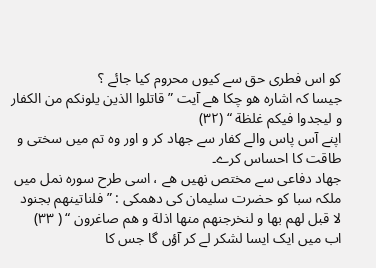کو اس فطری حق سے کیوں محروم کیا جائے ؟
جیسا کہ اشارہ ھو چکا ھے آیت ” قاتلوا الذین یلونکم من الکفار و لیجدوا فیکم غلظة “ (۳۲)
اپنے آس پاس والے کفار سے جھاد کر و اور وہ تم میں سختی و طاقت کا احساس کرے۔
جھاد دفاعی سے مختص نھیں ھے ، اسی طرح سورہ نمل میں ملکہ سبا کو حضرت سلیمان کی دھمکی : ” فلناتینھم بجنود لا قبل لھم بھا و لنخرجنھم منھا اذلة و ھم صاغرون “ ( ۳۳)
اب میں ایک ایسا لشکر لے کر آؤں گا جس کا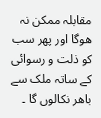مقابلہ ممکن نہ ھوگا اور پھر سب کو ذلت و رسوائی کے ساتہ ملک سے باھر نکالوں گا ۔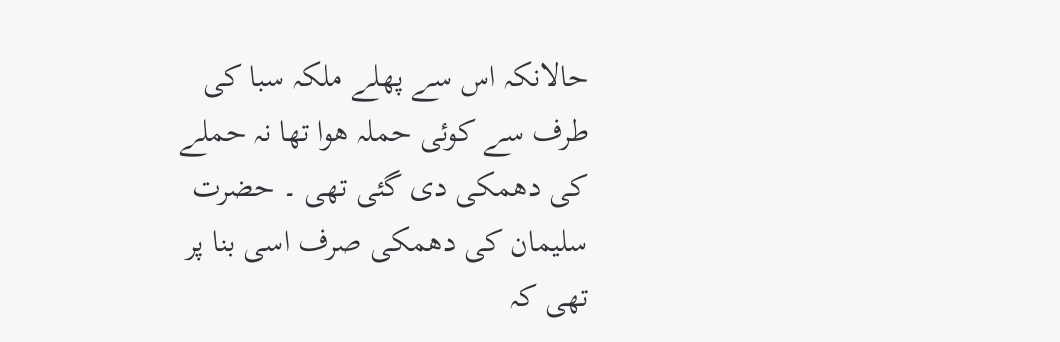حالانکہ اس سے پھلے ملکہ سبا کی طرف سے کوئی حملہ ھوا تھا نہ حملے کی دھمکی دی گئی تھی ۔ حضرت سلیمان کی دھمکی صرف اسی بنا پر تھی کہ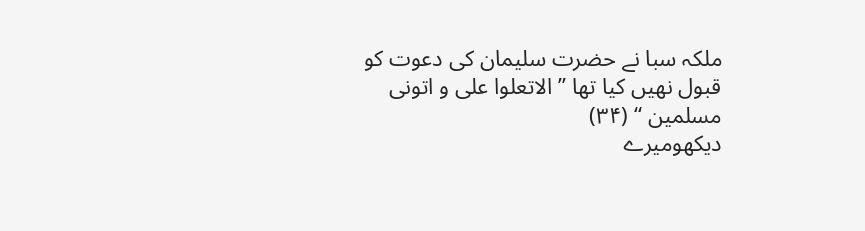ملکہ سبا نے حضرت سلیمان کی دعوت کو قبول نھیں کیا تھا ” الاتعلوا علی و اتونی مسلمین “ (۳۴)
دیکھومیرے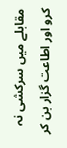مقابلے میں سرکشی نہ کرو اور اطاعت گزار بن کر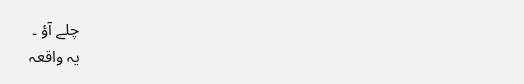چلے آؤ ۔
یہ واقعہ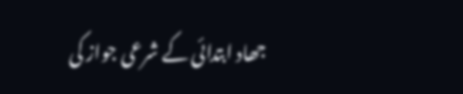جھاد ابتدائی کے شرعی جواز کی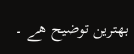بھترین توضیح ھے ۔